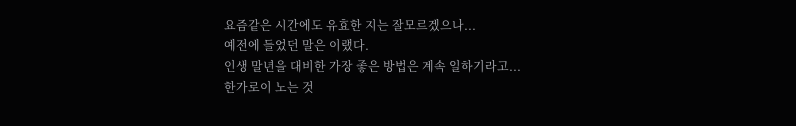요즘같은 시간에도 유효한 지는 잘모르겠으나...
예전에 들었던 말은 이랬다.
인생 말년을 대비한 가장 좋은 방법은 계속 일하기라고...
한가로이 노는 것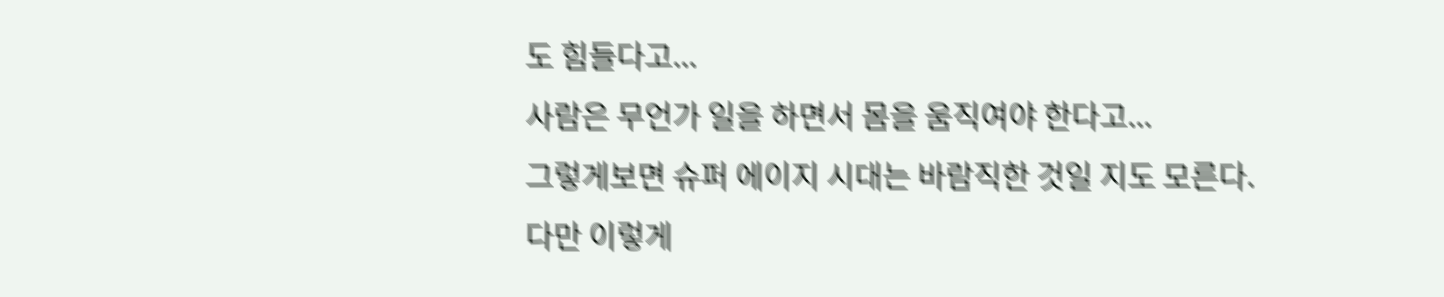도 힘들다고...
사람은 무언가 일을 하면서 몸을 움직여야 한다고...
그렇게보면 슈퍼 에이지 시대는 바람직한 것일 지도 모른다.
다만 이렇게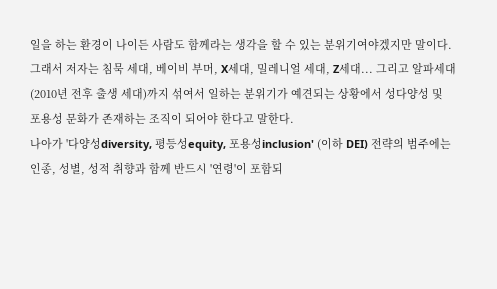일을 하는 환경이 나이든 사람도 함께라는 생각을 할 수 있는 분위기여야겠지만 말이다.
그래서 저자는 침묵 세대, 베이비 부머, X세대, 밀레니얼 세대, Z세대... 그리고 알파세대 (2010년 전후 출생 세대)까지 섞여서 일하는 분위기가 예견되는 상황에서 성다양성 및 포용성 문화가 존재하는 조직이 되어야 한다고 말한다.
나아가 '다양성diversity, 평등성equity, 포용성inclusion' (이하 DEI) 전략의 범주에는 인종, 성별, 성적 취향과 함께 반드시 '연령'이 포함되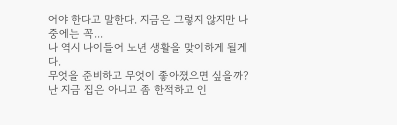어야 한다고 말한다. 지금은 그렇지 않지만 나중에는 꼭...
나 역시 나이들어 노년 생활을 맞이하게 될게다.
무엇을 준비하고 무엇이 좋아졌으면 싶을까?
난 지금 집은 아니고 좀 한적하고 인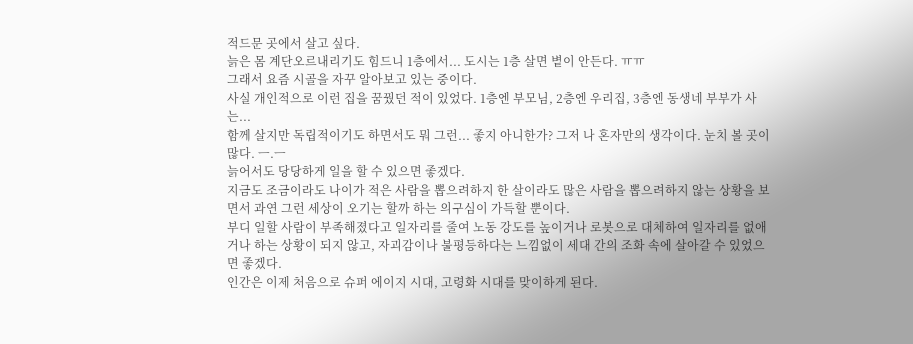적드문 곳에서 살고 싶다.
늙은 몸 계단오르내리기도 힘드니 1층에서... 도시는 1층 살면 볕이 안든다. ㅠㅠ
그래서 요즘 시골을 자꾸 알아보고 있는 중이다.
사실 개인적으로 이런 집을 꿈꿨던 적이 있었다. 1층엔 부모님, 2층엔 우리집, 3층엔 동생네 부부가 사는...
함께 살지만 독립적이기도 하면서도 뭐 그런... 좋지 아니한가? 그저 나 혼자만의 생각이다. 눈치 볼 곳이 많다. ㅡ.ㅡ
늙어서도 당당하게 일을 할 수 있으면 좋겠다.
지금도 조금이라도 나이가 적은 사람을 뽑으려하지 한 살이라도 많은 사람을 뽑으려하지 않는 상황을 보면서 과연 그런 세상이 오기는 할까 하는 의구심이 가득할 뿐이다.
부디 일할 사람이 부족해졌다고 일자리를 줄여 노동 강도를 높이거나 로봇으로 대체하여 일자리를 없애거나 하는 상황이 되지 않고, 자괴감이나 불평등하다는 느낌없이 세대 간의 조화 속에 살아갈 수 있었으면 좋겠다.
인간은 이제 처음으로 슈퍼 에이지 시대, 고령화 시대를 맞이하게 된다.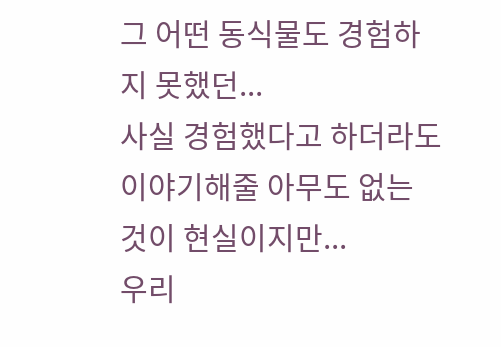그 어떤 동식물도 경험하지 못했던...
사실 경험했다고 하더라도 이야기해줄 아무도 없는 것이 현실이지만...
우리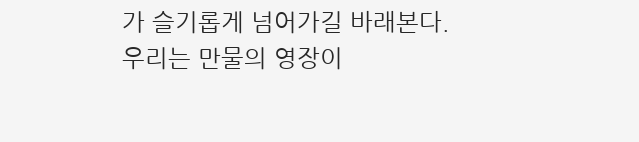가 슬기롭게 넘어가길 바래본다.
우리는 만물의 영장이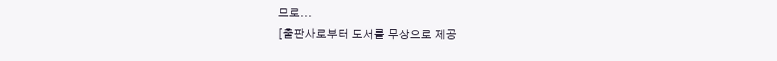므로...
[출판사로부터 도서를 무상으로 제공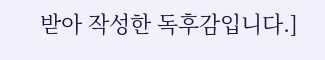받아 작성한 독후감입니다.]